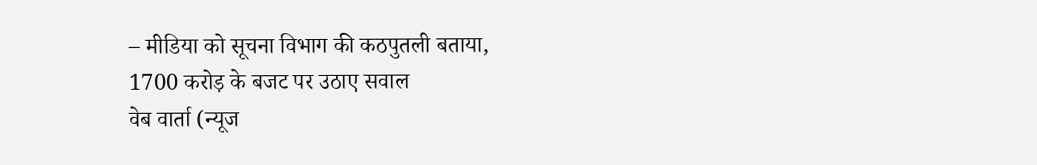– मीडिया को सूचना विभाग की कठपुतली बताया, 1700 करोड़ के बजट पर उठाए सवाल
वेब वार्ता (न्यूज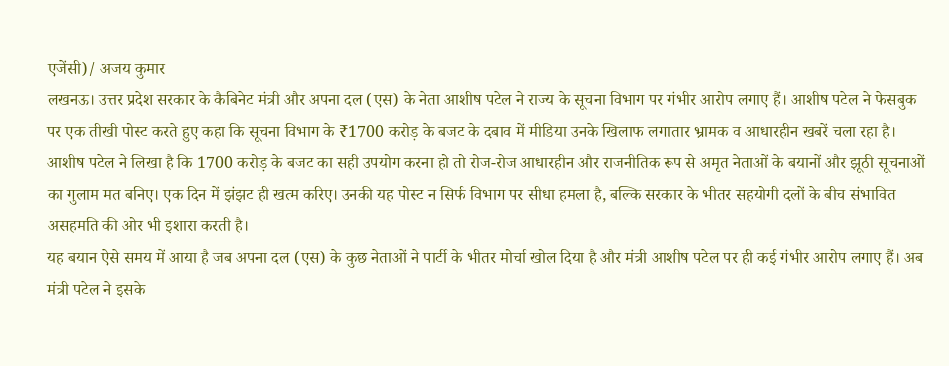एजेंसी)/ अजय कुमार
लखनऊ। उत्तर प्रदेश सरकार के कैबिनेट मंत्री और अपना दल (एस) के नेता आशीष पटेल ने राज्य के सूचना विभाग पर गंभीर आरोप लगाए हैं। आशीष पटेल ने फेसबुक पर एक तीखी पोस्ट करते हुए कहा कि सूचना विभाग के ₹1700 करोड़ के बजट के दबाव में मीडिया उनके खिलाफ लगातार भ्रामक व आधारहीन खबरें चला रहा है।
आशीष पटेल ने लिखा है कि 1700 करोड़ के बजट का सही उपयोग करना हो तो रोज-रोज आधारहीन और राजनीतिक रूप से अमृत नेताओं के बयानों और झूठी सूचनाओं का गुलाम मत बनिए। एक दिन में झंझट ही खत्म करिए। उनकी यह पोस्ट न सिर्फ विभाग पर सीधा हमला है, बल्कि सरकार के भीतर सहयोगी दलों के बीच संभावित असहमति की ओर भी इशारा करती है।
यह बयान ऐसे समय में आया है जब अपना दल (एस) के कुछ नेताओं ने पार्टी के भीतर मोर्चा खोल दिया है और मंत्री आशीष पटेल पर ही कई गंभीर आरोप लगाए हैं। अब मंत्री पटेल ने इसके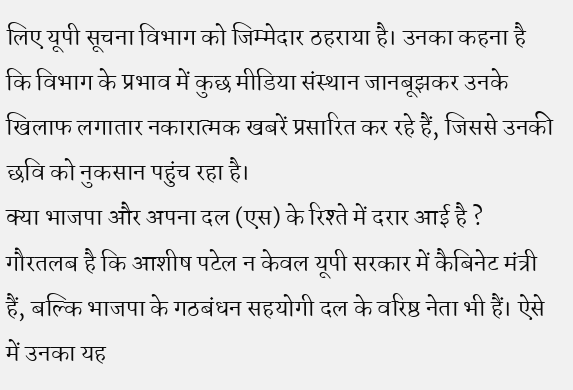लिए यूपी सूचना विभाग को जिम्मेदार ठहराया है। उनका कहना है कि विभाग के प्रभाव में कुछ मीडिया संस्थान जानबूझकर उनके खिलाफ लगातार नकारात्मक खबरें प्रसारित कर रहे हैं, जिससे उनकी छवि को नुकसान पहुंच रहा है।
क्या भाजपा और अपना दल (एस) के रिश्ते में दरार आई है ?
गौरतलब है कि आशीष पटेल न केवल यूपी सरकार में कैबिनेट मंत्री हैं, बल्कि भाजपा के गठबंधन सहयोगी दल के वरिष्ठ नेता भी हैं। ऐसे में उनका यह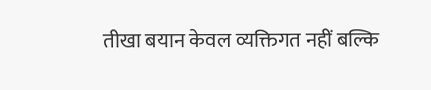तीखा बयान केवल व्यक्तिगत नहीं बल्कि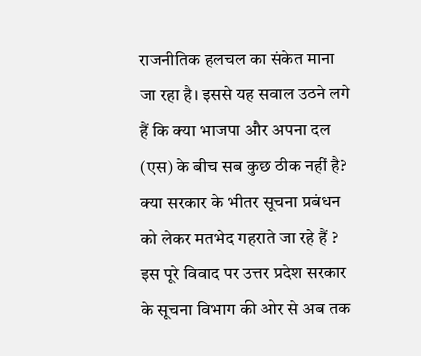राजनीतिक हलचल का संकेत माना जा रहा है। इससे यह सवाल उठने लगे हैं कि क्या भाजपा और अपना दल (एस) के बीच सब कुछ ठीक नहीं है? क्या सरकार के भीतर सूचना प्रबंधन को लेकर मतभेद गहराते जा रहे हैं ?
इस पूरे विवाद पर उत्तर प्रदेश सरकार के सूचना विभाग की ओर से अब तक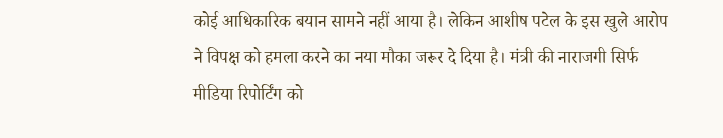कोई आधिकारिक बयान सामने नहीं आया है। लेकिन आशीष पटेल के इस खुले आरोप ने विपक्ष को हमला करने का नया मौका जरूर दे दिया है। मंत्री की नाराजगी सिर्फ मीडिया रिपोर्टिंग को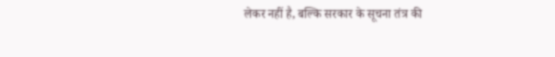लेकर नहीं है, बल्कि सरकार के सूचना तंत्र की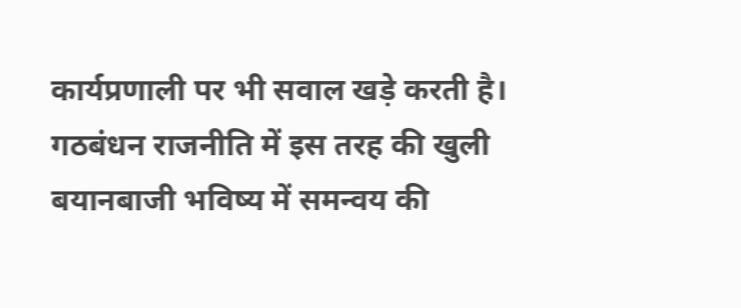कार्यप्रणाली पर भी सवाल खड़े करती है। गठबंधन राजनीति में इस तरह की खुली बयानबाजी भविष्य में समन्वय की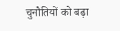चुनौतियों को बढ़ा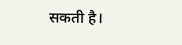सकती है।